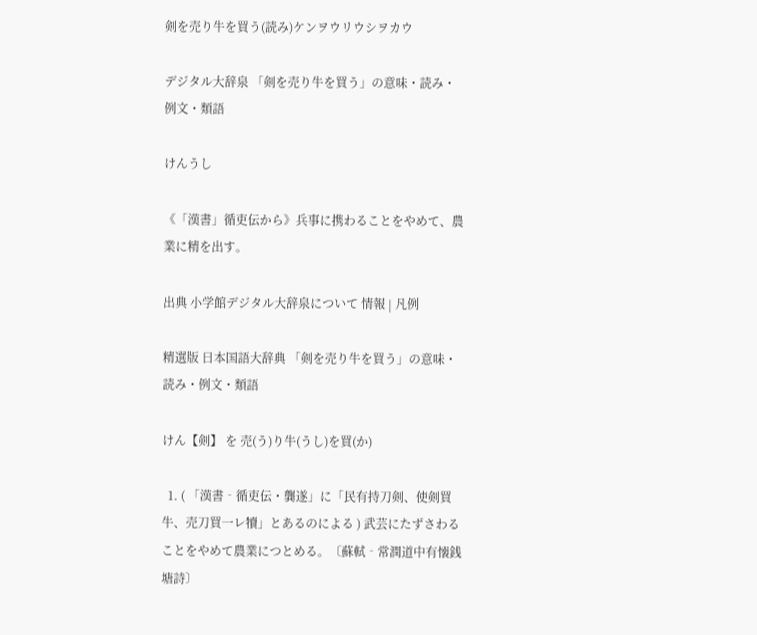剣を売り牛を買う(読み)ケンヲウリウシヲカウ

デジタル大辞泉 「剣を売り牛を買う」の意味・読み・例文・類語

けんうし

《「漢書」循吏伝から》兵事に携わることをやめて、農業に精を出す。

出典 小学館デジタル大辞泉について 情報 | 凡例

精選版 日本国語大辞典 「剣を売り牛を買う」の意味・読み・例文・類語

けん【剣】 を 売(う)り牛(うし)を買(か)

  1. ( 「漢書‐循吏伝・龔遂」に「民有持刀剣、使剣買牛、売刀買一レ犢」とあるのによる ) 武芸にたずさわることをやめて農業につとめる。〔蘇軾‐常潤道中有懐銭塘詩〕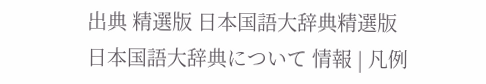出典 精選版 日本国語大辞典精選版 日本国語大辞典について 情報 | 凡例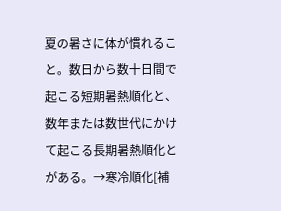夏の暑さに体が慣れること。数日から数十日間で起こる短期暑熱順化と、数年または数世代にかけて起こる長期暑熱順化とがある。→寒冷順化[補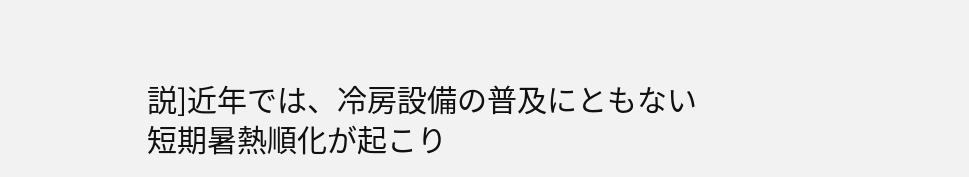説]近年では、冷房設備の普及にともない短期暑熱順化が起こり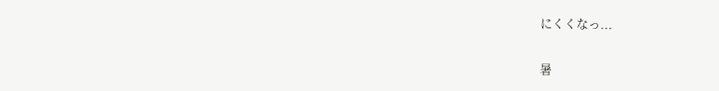にくくなっ...

暑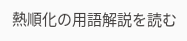熱順化の用語解説を読む